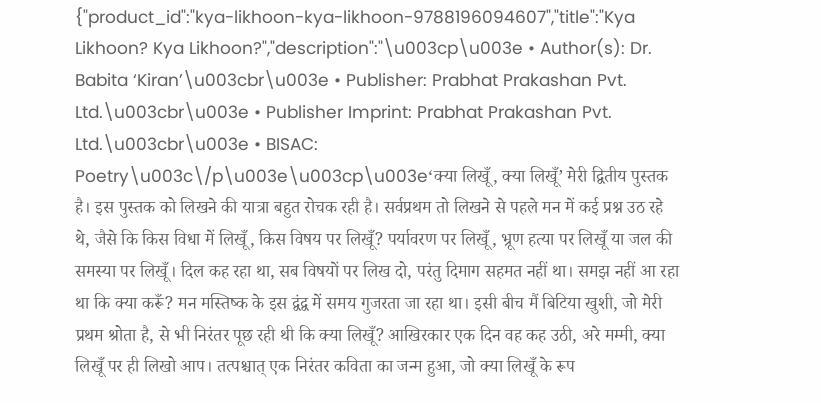{"product_id":"kya-likhoon-kya-likhoon-9788196094607","title":"Kya Likhoon? Kya Likhoon?","description":"\u003cp\u003e • Author(s): Dr. Babita ‘Kiran’\u003cbr\u003e • Publisher: Prabhat Prakashan Pvt. Ltd.\u003cbr\u003e • Publisher Imprint: Prabhat Prakashan Pvt. Ltd.\u003cbr\u003e • BISAC: Poetry\u003c\/p\u003e\u003cp\u003e‘क्या लिखूँ, क्या लिखूँ’ मेरी द्वितीय पुस्तक है। इस पुस्तक को लिखने की यात्रा बहुत रोचक रही है। सर्वप्रथम तो लिखने से पहले मन में कई प्रश्न उठ रहे थे, जैसे कि किस विधा में लिखूँ, किस विषय पर लिखूँ? पर्यावरण पर लिखूँ, भ्रूण हत्या पर लिखूँ या जल की समस्या पर लिखूँ। दिल कह रहा था, सब विषयों पर लिख दो, परंतु दिमाग सहमत नहीं था। समझ नहीं आ रहा था कि क्या करूँ? मन मस्तिष्क के इस द्वंद्व में समय गुजरता जा रहा था। इसी बीच मैं बिटिया खुशी, जो मेरी प्रथम श्रोता है, से भी निरंतर पूछ रही थी कि क्या लिखूँ? आखिरकार एक दिन वह कह उठी, अरे मम्मी, क्या लिखूँ पर ही लिखो आप। तत्पश्चात् एक निरंतर कविता का जन्म हुआ, जो क्या लिखूँ के रूप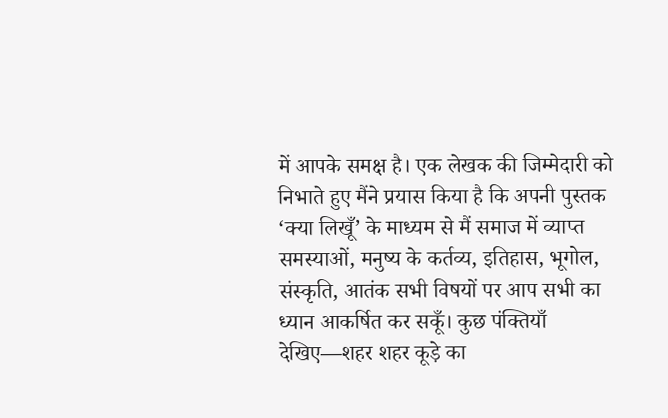में आपके समक्ष है। एक लेखक की जिम्मेदारी को निभाते हुए मैंने प्रयास किया है कि अपनी पुस्तक ‘क्या लिखूँ’ के माध्यम से मैं समाज में व्याप्त समस्याओं, मनुष्य के कर्तव्य, इतिहास, भूगोल, संस्कृति, आतंक सभी विषयों पर आप सभी का ध्यान आकर्षित कर सकूँ। कुछ पंक्तियाँ देखिए—शहर शहर कूड़े का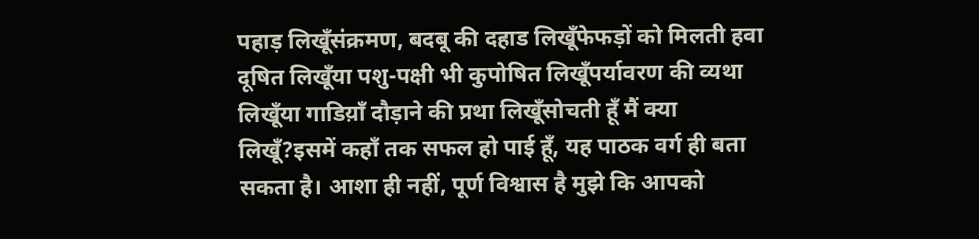पहाड़ लिखूँसंक्रमण, बदबू की दहाड लिखूँफेफड़ों को मिलती हवा दूषित लिखूँया पशु-पक्षी भी कुपोषित लिखूँपर्यावरण की व्यथा लिखूँया गाडिय़ाँ दौड़ाने की प्रथा लिखूँसोचती हूँ मैं क्या लिखूँ?इसमें कहाँ तक सफल हो पाई हूँ, यह पाठक वर्ग ही बता सकता है। आशा ही नहीं, पूर्ण विश्वास है मुझे कि आपको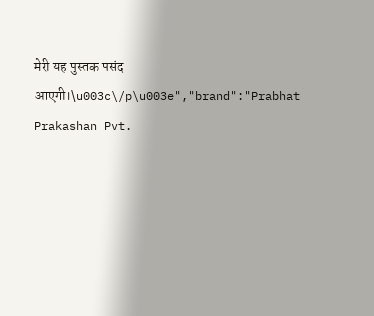मेरी यह पुस्तक पसंद आएगी।\u003c\/p\u003e","brand":"Prabhat Prakashan Pvt.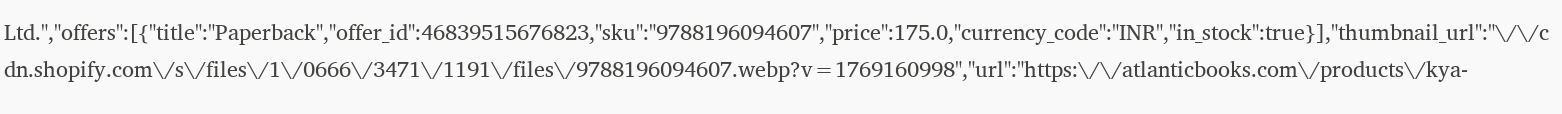Ltd.","offers":[{"title":"Paperback","offer_id":46839515676823,"sku":"9788196094607","price":175.0,"currency_code":"INR","in_stock":true}],"thumbnail_url":"\/\/cdn.shopify.com\/s\/files\/1\/0666\/3471\/1191\/files\/9788196094607.webp?v=1769160998","url":"https:\/\/atlanticbooks.com\/products\/kya-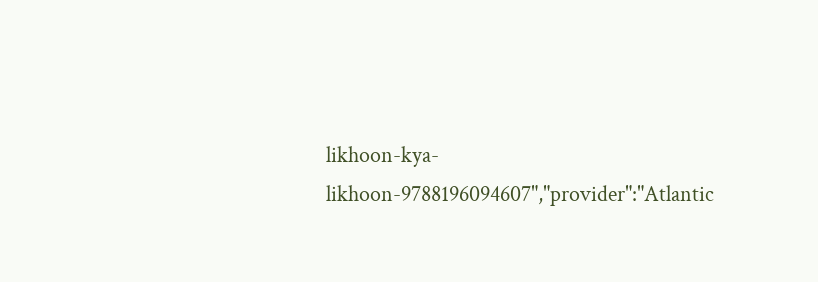likhoon-kya-likhoon-9788196094607","provider":"Atlantic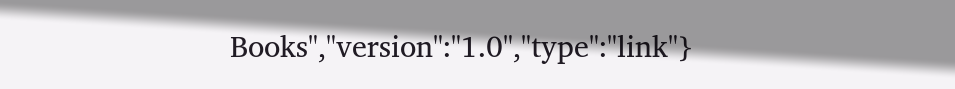Books","version":"1.0","type":"link"}